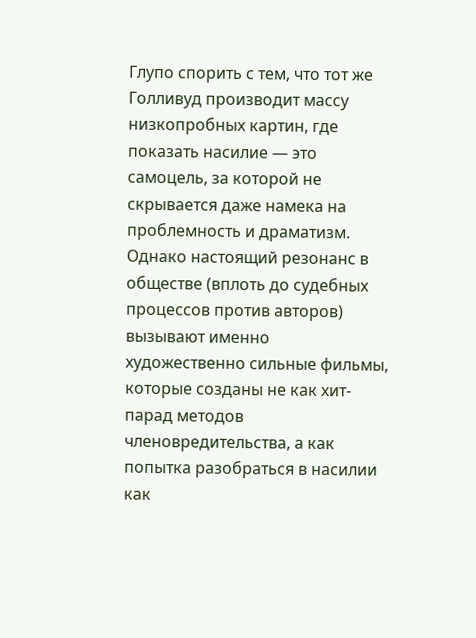Глупо спорить с тем, что тот же Голливуд производит массу низкопробных картин, где показать насилие — это самоцель, за которой не скрывается даже намека на проблемность и драматизм. Однако настоящий резонанс в обществе (вплоть до судебных процессов против авторов) вызывают именно художественно сильные фильмы, которые созданы не как хит-парад методов членовредительства, а как попытка разобраться в насилии как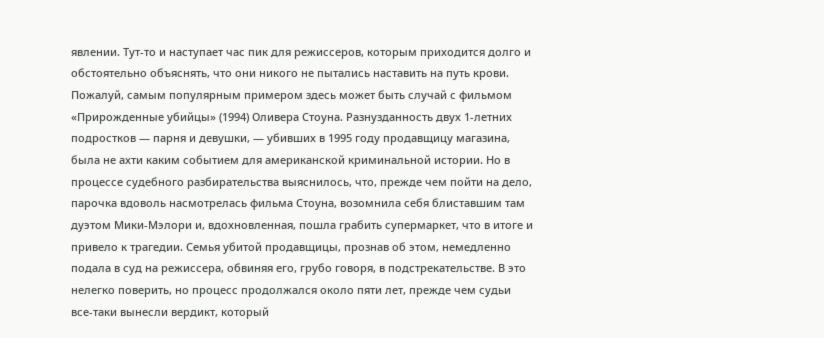явлении. Тут-то и наступает час пик для режиссеров, которым приходится долго и обстоятельно объяснять, что они никого не пытались наставить на путь крови. Пожалуй, самым популярным примером здесь может быть случай с фильмом «Прирожденные убийцы» (1994) Оливера Стоуна. Разнузданность двух 1-летних подростков — парня и девушки, — убивших в 1995 году продавщицу магазина, была не ахти каким событием для американской криминальной истории. Но в процессе судебного разбирательства выяснилось, что, прежде чем пойти на дело, парочка вдоволь насмотрелась фильма Стоуна, возомнила себя блиставшим там дуэтом Мики-Мэлори и, вдохновленная, пошла грабить супермаркет, что в итоге и привело к трагедии. Семья убитой продавщицы, прознав об этом, немедленно подала в суд на режиссера, обвиняя его, грубо говоря, в подстрекательстве. В это нелегко поверить, но процесс продолжался около пяти лет, прежде чем судьи все-таки вынесли вердикт, который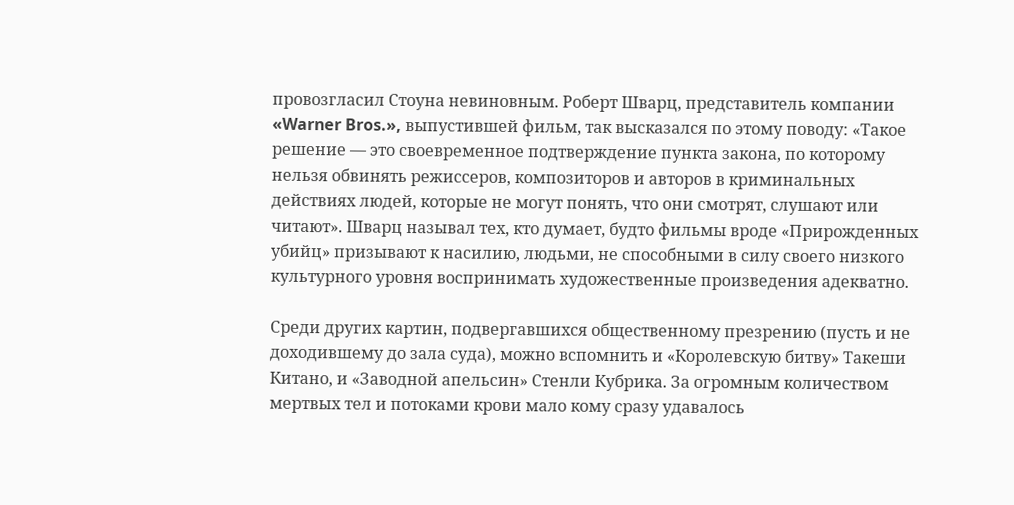провозгласил Стоуна невиновным. Роберт Шварц, представитель компании «Warner Bros.», выпустившей фильм, так высказался по этому поводу: «Такое решение — это своевременное подтверждение пункта закона, по которому нельзя обвинять режиссеров, композиторов и авторов в криминальных действиях людей, которые не могут понять, что они смотрят, слушают или читают». Шварц называл тех, кто думает, будто фильмы вроде «Прирожденных убийц» призывают к насилию, людьми, не способными в силу своего низкого культурного уровня воспринимать художественные произведения адекватно.

Среди других картин, подвергавшихся общественному презрению (пусть и не доходившему до зала суда), можно вспомнить и «Королевскую битву» Такеши Китано, и «Заводной апельсин» Стенли Кубрика. За огромным количеством мертвых тел и потоками крови мало кому сразу удавалось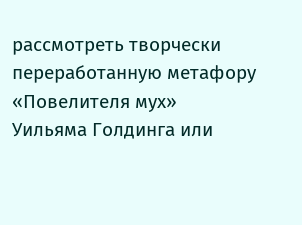рассмотреть творчески переработанную метафору «Повелителя мух» Уильяма Голдинга или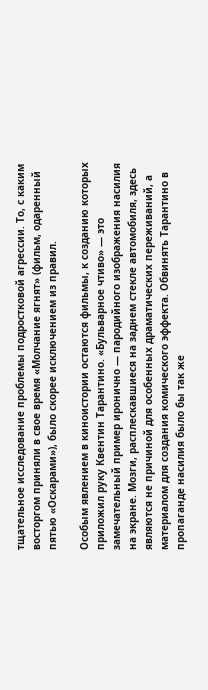тщательное исследование проблемы подростковой агрессии. То, с каким восторгом приняли в свое время «Молчание ягнят» (фильм, одаренный пятью «Оскарами»), было скорее исключением из правил.

Особым явлением в киноистории остаются фильмы, к созданию которых приложил руку Квентин Тарантино. «Бульварное чтиво» — это замечательный пример иронично — пародийного изображения насилия на экране. Мозги, расплескавшиеся на заднем стекле автомобиля, здесь являются не причиной для особенных драматических переживаний, а материалом для создания комического эффекта. Обвинять Тарантино в пропаганде насилия было бы так же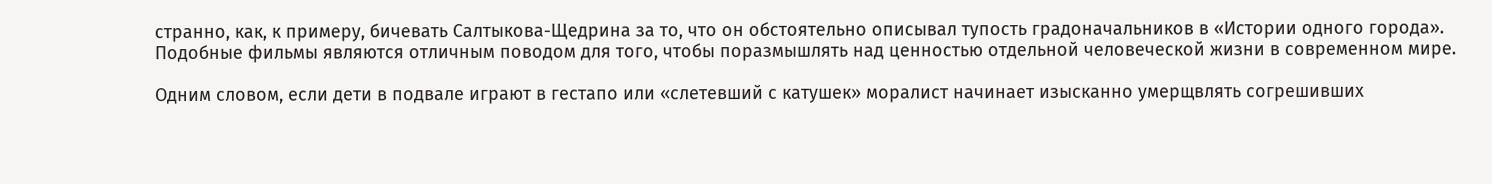странно, как, к примеру, бичевать Салтыкова-Щедрина за то, что он обстоятельно описывал тупость градоначальников в «Истории одного города». Подобные фильмы являются отличным поводом для того, чтобы поразмышлять над ценностью отдельной человеческой жизни в современном мире.

Одним словом, если дети в подвале играют в гестапо или «слетевший с катушек» моралист начинает изысканно умерщвлять согрешивших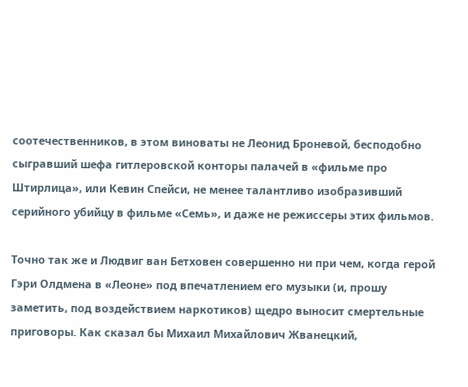соотечественников, в этом виноваты не Леонид Броневой, бесподобно сыгравший шефа гитлеровской конторы палачей в «фильме про Штирлица», или Кевин Спейси, не менее талантливо изобразивший серийного убийцу в фильме «Семь», и даже не режиссеры этих фильмов.

Точно так же и Людвиг ван Бетховен совершенно ни при чем, когда герой Гэри Олдмена в «Леоне» под впечатлением его музыки (и, прошу заметить, под воздействием наркотиков) щедро выносит смертельные приговоры. Как сказал бы Михаил Михайлович Жванецкий,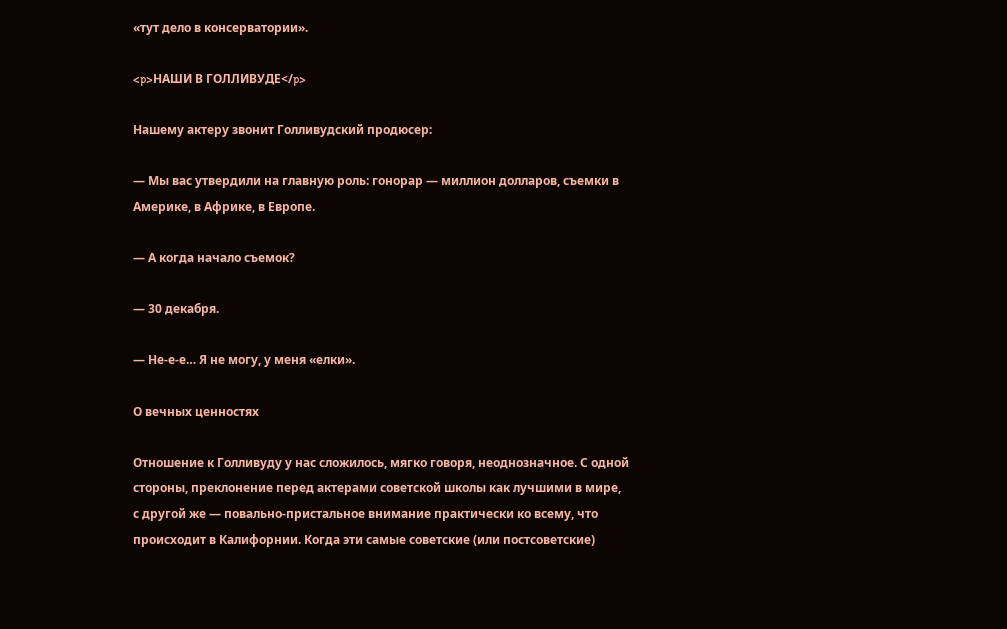«тут дело в консерватории».

<p>НАШИ В ГОЛЛИВУДЕ</p>

Нашему актеру звонит Голливудский продюсер:

— Мы вас утвердили на главную роль: гонорар — миллион долларов, съемки в Америке, в Африке, в Европе.

— А когда начало съемок?

— 30 декабря.

— Не-е-е… Я не могу, у меня «елки».

О вечных ценностях

Отношение к Голливуду у нас сложилось, мягко говоря, неоднозначное. С одной стороны, преклонение перед актерами советской школы как лучшими в мире, с другой же — повально-пристальное внимание практически ко всему, что происходит в Калифорнии. Когда эти самые советские (или постсоветские)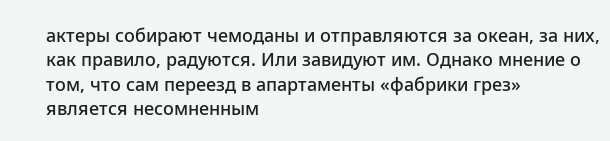актеры собирают чемоданы и отправляются за океан, за них, как правило, радуются. Или завидуют им. Однако мнение о том, что сам переезд в апартаменты «фабрики грез» является несомненным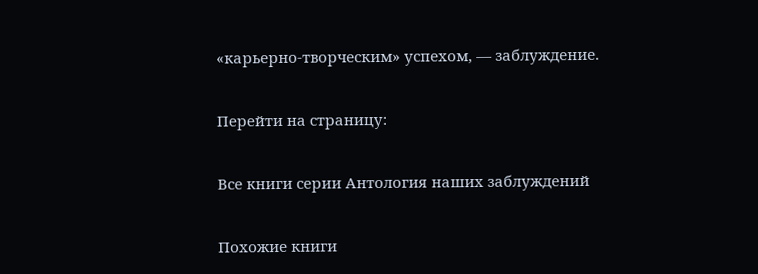«карьерно-творческим» успехом, — заблуждение.

Перейти на страницу:

Все книги серии Антология наших заблуждений

Похожие книги